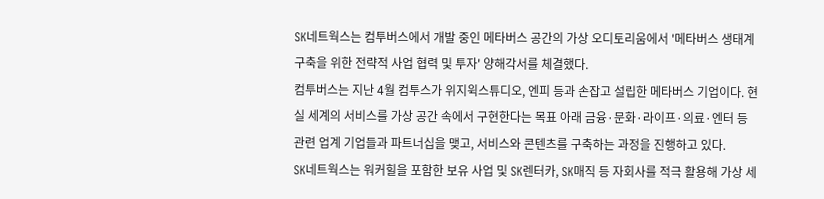SK네트웍스는 컴투버스에서 개발 중인 메타버스 공간의 가상 오디토리움에서 '메타버스 생태계 구축을 위한 전략적 사업 협력 및 투자' 양해각서를 체결했다.
컴투버스는 지난 4월 컴투스가 위지윅스튜디오, 엔피 등과 손잡고 설립한 메타버스 기업이다. 현실 세계의 서비스를 가상 공간 속에서 구현한다는 목표 아래 금융·문화·라이프·의료·엔터 등 관련 업계 기업들과 파트너십을 맺고, 서비스와 콘텐츠를 구축하는 과정을 진행하고 있다.
SK네트웍스는 워커힐을 포함한 보유 사업 및 SK렌터카, SK매직 등 자회사를 적극 활용해 가상 세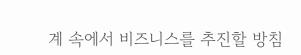계 속에서 비즈니스를 추진할 방침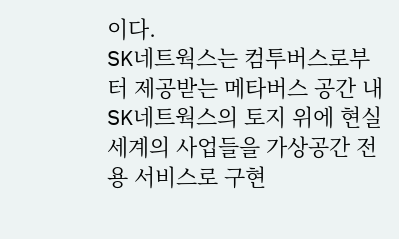이다.
SK네트웍스는 컴투버스로부터 제공받는 메타버스 공간 내 SK네트웍스의 토지 위에 현실 세계의 사업들을 가상공간 전용 서비스로 구현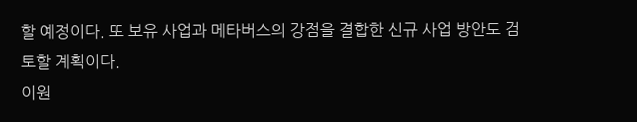할 예정이다. 또 보유 사업과 메타버스의 강점을 결합한 신규 사업 방안도 검토할 계획이다.
이원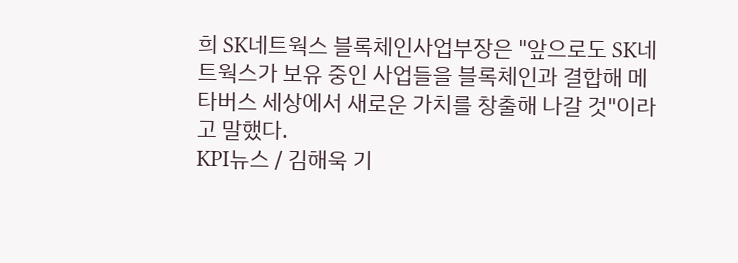희 SK네트웍스 블록체인사업부장은 "앞으로도 SK네트웍스가 보유 중인 사업들을 블록체인과 결합해 메타버스 세상에서 새로운 가치를 창출해 나갈 것"이라고 말했다.
KPI뉴스 / 김해욱 기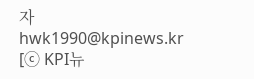자 hwk1990@kpinews.kr
[ⓒ KPI뉴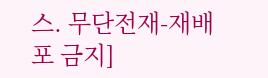스. 무단전재-재배포 금지]